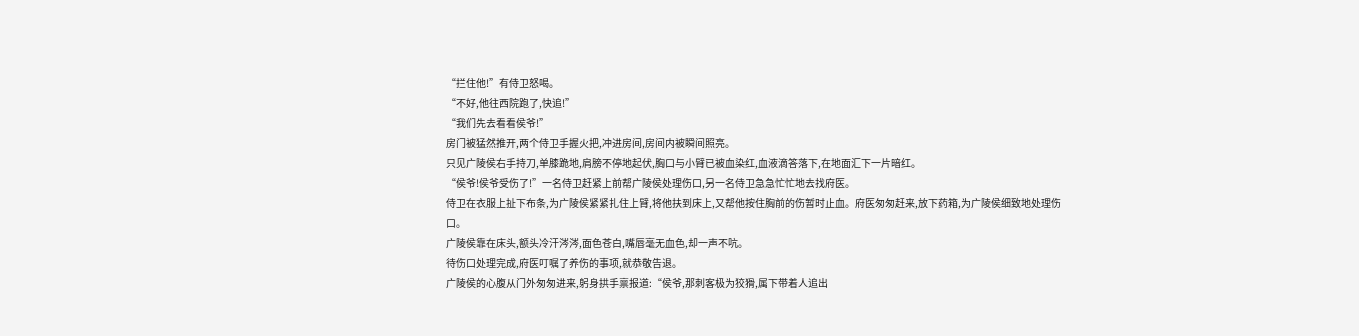“拦住他!”有侍卫怒喝。
“不好,他往西院跑了,快追!”
“我们先去看看侯爷!”
房门被猛然推开,两个侍卫手握火把,冲进房间,房间内被瞬间照亮。
只见广陵侯右手持刀,单膝跪地,肩膀不停地起伏,胸口与小臂已被血染红,血液滴答落下,在地面汇下一片暗红。
“侯爷!侯爷受伤了!”一名侍卫赶紧上前帮广陵侯处理伤口,另一名侍卫急急忙忙地去找府医。
侍卫在衣服上扯下布条,为广陵侯紧紧扎住上臂,将他扶到床上,又帮他按住胸前的伤暂时止血。府医匆匆赶来,放下药箱,为广陵侯细致地处理伤口。
广陵侯靠在床头,额头冷汗涔涔,面色苍白,嘴唇毫无血色,却一声不吭。
待伤口处理完成,府医叮嘱了养伤的事项,就恭敬告退。
广陵侯的心腹从门外匆匆进来,躬身拱手禀报道:“侯爷,那刺客极为狡猾,属下带着人追出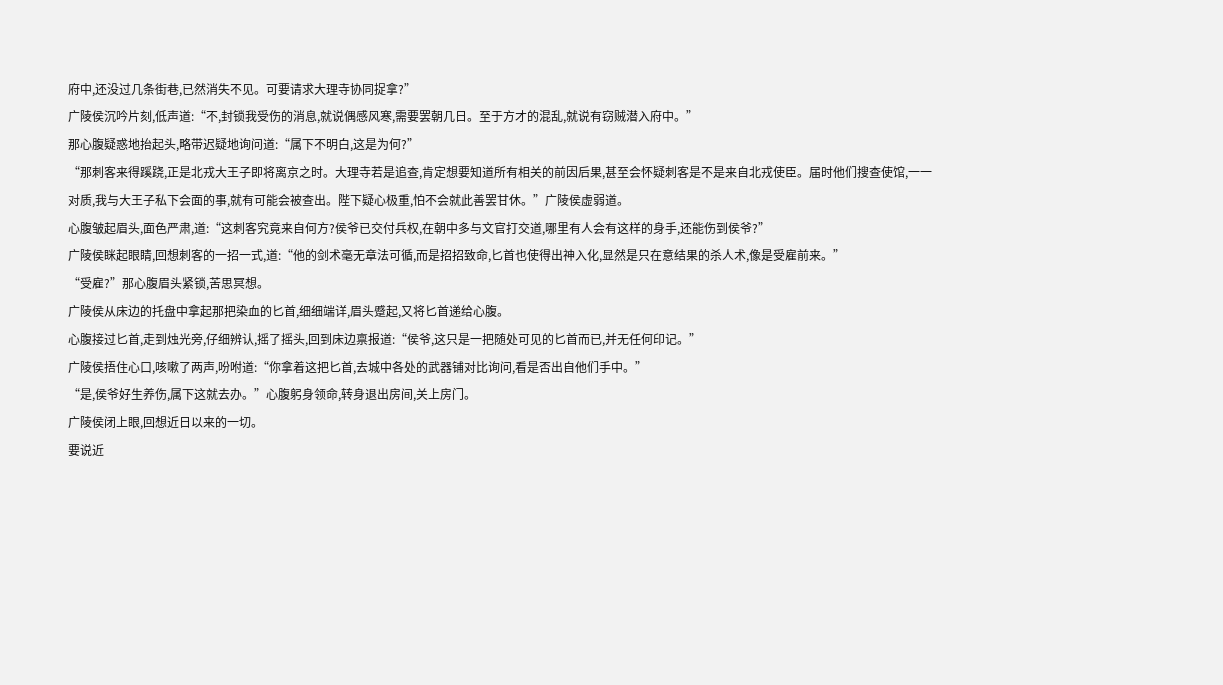府中,还没过几条街巷,已然消失不见。可要请求大理寺协同捉拿?”
广陵侯沉吟片刻,低声道:“不,封锁我受伤的消息,就说偶感风寒,需要罢朝几日。至于方才的混乱,就说有窃贼潜入府中。”
那心腹疑惑地抬起头,略带迟疑地询问道:“属下不明白,这是为何?”
“那刺客来得蹊跷,正是北戎大王子即将离京之时。大理寺若是追查,肯定想要知道所有相关的前因后果,甚至会怀疑刺客是不是来自北戎使臣。届时他们搜查使馆,一一对质,我与大王子私下会面的事,就有可能会被查出。陛下疑心极重,怕不会就此善罢甘休。”广陵侯虚弱道。
心腹皱起眉头,面色严肃,道:“这刺客究竟来自何方?侯爷已交付兵权,在朝中多与文官打交道,哪里有人会有这样的身手,还能伤到侯爷?”
广陵侯眯起眼睛,回想刺客的一招一式,道:“他的剑术毫无章法可循,而是招招致命,匕首也使得出神入化,显然是只在意结果的杀人术,像是受雇前来。”
“受雇?”那心腹眉头紧锁,苦思冥想。
广陵侯从床边的托盘中拿起那把染血的匕首,细细端详,眉头蹙起,又将匕首递给心腹。
心腹接过匕首,走到烛光旁,仔细辨认,摇了摇头,回到床边禀报道:“侯爷,这只是一把随处可见的匕首而已,并无任何印记。”
广陵侯捂住心口,咳嗽了两声,吩咐道:“你拿着这把匕首,去城中各处的武器铺对比询问,看是否出自他们手中。”
“是,侯爷好生养伤,属下这就去办。”心腹躬身领命,转身退出房间,关上房门。
广陵侯闭上眼,回想近日以来的一切。
要说近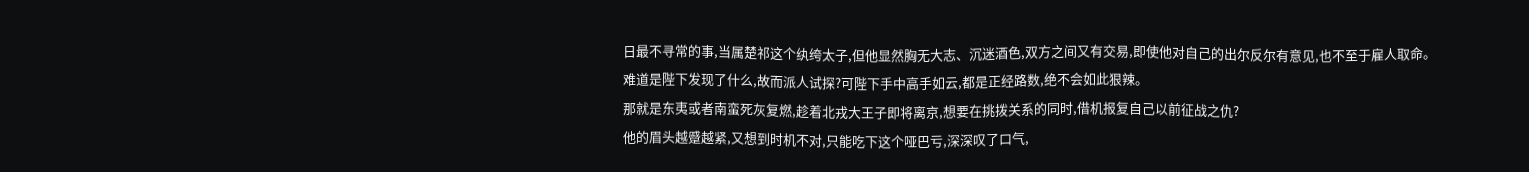日最不寻常的事,当属楚祁这个纨绔太子,但他显然胸无大志、沉迷酒色,双方之间又有交易,即使他对自己的出尔反尔有意见,也不至于雇人取命。
难道是陛下发现了什么,故而派人试探?可陛下手中高手如云,都是正经路数,绝不会如此狠辣。
那就是东夷或者南蛮死灰复燃,趁着北戎大王子即将离京,想要在挑拨关系的同时,借机报复自己以前征战之仇?
他的眉头越蹙越紧,又想到时机不对,只能吃下这个哑巴亏,深深叹了口气,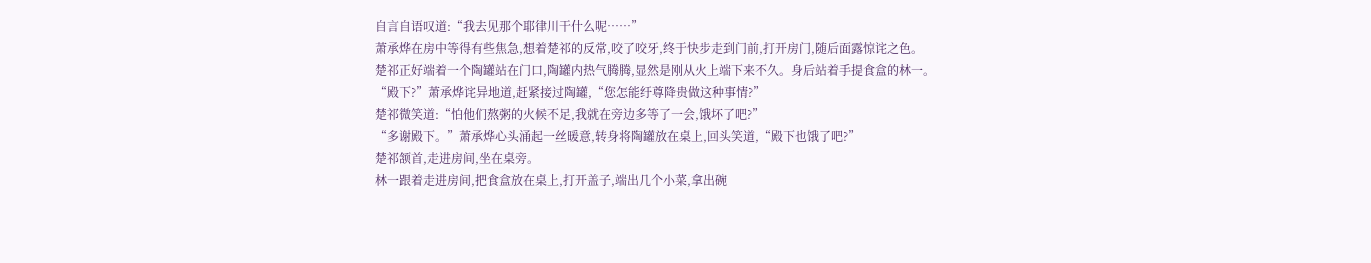自言自语叹道:“我去见那个耶律川干什么呢……”
萧承烨在房中等得有些焦急,想着楚祁的反常,咬了咬牙,终于快步走到门前,打开房门,随后面露惊诧之色。
楚祁正好端着一个陶罐站在门口,陶罐内热气腾腾,显然是刚从火上端下来不久。身后站着手提食盒的林一。
“殿下?”萧承烨诧异地道,赶紧接过陶罐,“您怎能纡尊降贵做这种事情?”
楚祁微笑道:“怕他们熬粥的火候不足,我就在旁边多等了一会,饿坏了吧?”
“多谢殿下。”萧承烨心头涌起一丝暖意,转身将陶罐放在桌上,回头笑道,“殿下也饿了吧?”
楚祁颔首,走进房间,坐在桌旁。
林一跟着走进房间,把食盒放在桌上,打开盖子,端出几个小菜,拿出碗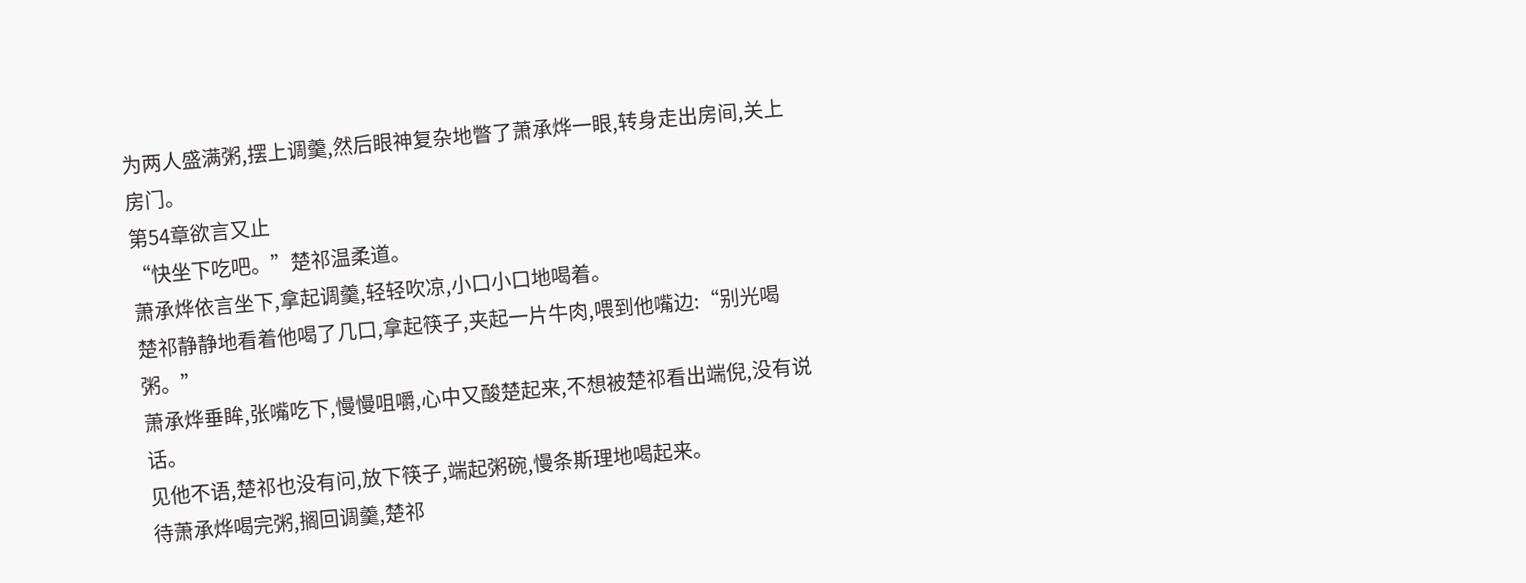为两人盛满粥,摆上调羹,然后眼神复杂地瞥了萧承烨一眼,转身走出房间,关上房门。
第54章欲言又止
“快坐下吃吧。”楚祁温柔道。
萧承烨依言坐下,拿起调羹,轻轻吹凉,小口小口地喝着。
楚祁静静地看着他喝了几口,拿起筷子,夹起一片牛肉,喂到他嘴边:“别光喝粥。”
萧承烨垂眸,张嘴吃下,慢慢咀嚼,心中又酸楚起来,不想被楚祁看出端倪,没有说话。
见他不语,楚祁也没有问,放下筷子,端起粥碗,慢条斯理地喝起来。
待萧承烨喝完粥,搁回调羹,楚祁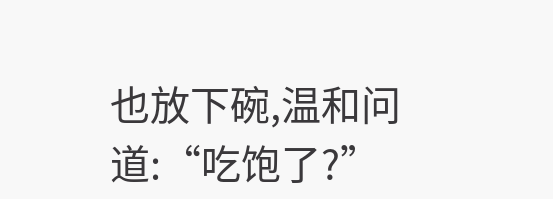也放下碗,温和问道:“吃饱了?”